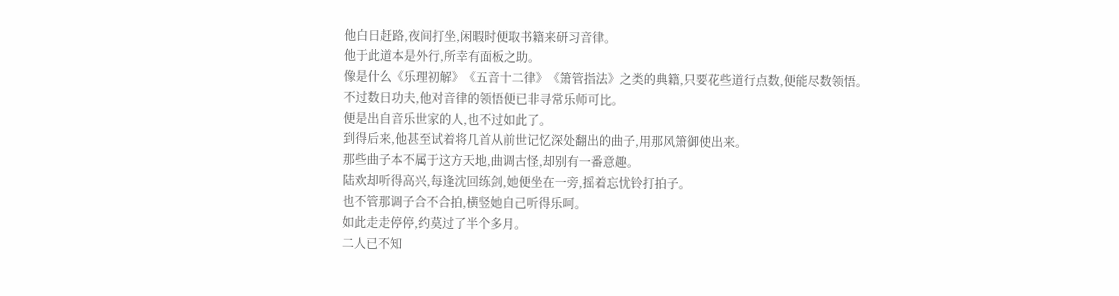他白日赶路,夜间打坐,闲暇时便取书籍来研习音律。
他于此道本是外行,所幸有面板之助。
像是什么《乐理初解》《五音十二律》《箫管指法》之类的典籍,只要花些道行点数,便能尽数领悟。
不过数日功夫,他对音律的领悟便已非寻常乐师可比。
便是出自音乐世家的人,也不过如此了。
到得后来,他甚至试着将几首从前世记忆深处翻出的曲子,用那风箫御使出来。
那些曲子本不属于这方天地,曲调古怪,却别有一番意趣。
陆欢却听得高兴,每逢沈回练剑,她便坐在一旁,摇着忘忧铃打拍子。
也不管那调子合不合拍,横竖她自己听得乐呵。
如此走走停停,约莫过了半个多月。
二人已不知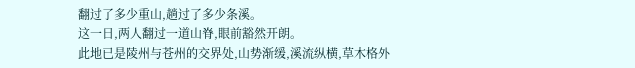翻过了多少重山,趟过了多少条溪。
这一日,两人翻过一道山脊,眼前豁然开朗。
此地已是陵州与苍州的交界处,山势渐缓,溪流纵横,草木格外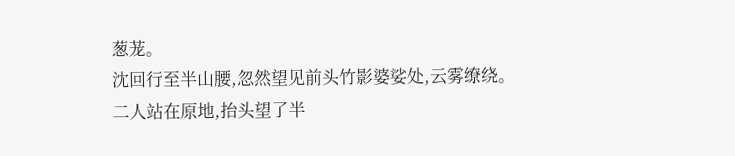葱茏。
沈回行至半山腰,忽然望见前头竹影婆娑处,云雾缭绕。
二人站在原地,抬头望了半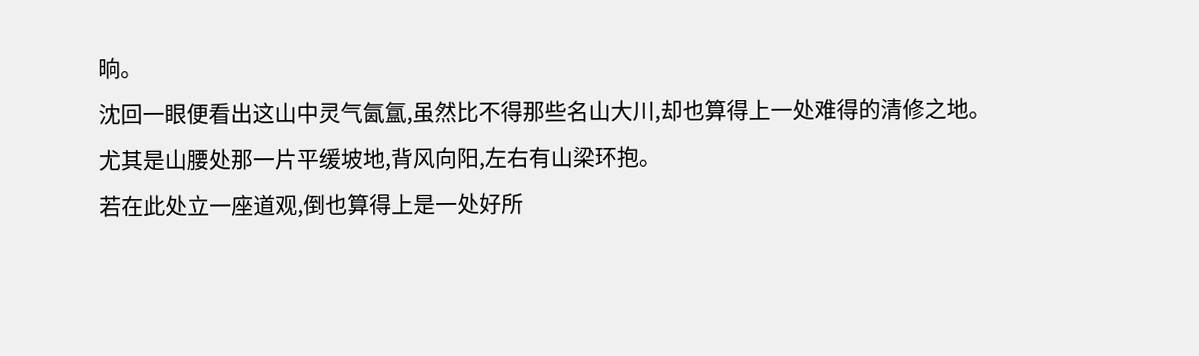晌。
沈回一眼便看出这山中灵气氤氲,虽然比不得那些名山大川,却也算得上一处难得的清修之地。
尤其是山腰处那一片平缓坡地,背风向阳,左右有山梁环抱。
若在此处立一座道观,倒也算得上是一处好所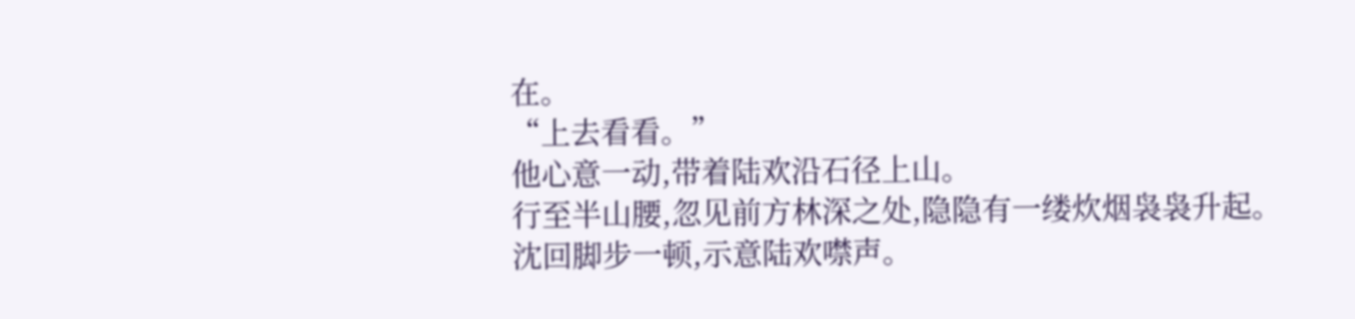在。
“上去看看。”
他心意一动,带着陆欢沿石径上山。
行至半山腰,忽见前方林深之处,隐隐有一缕炊烟袅袅升起。
沈回脚步一顿,示意陆欢噤声。